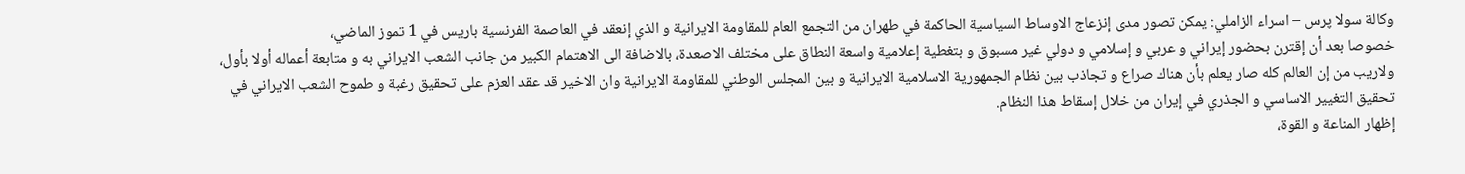وكالة سولا پرس – اسراء الزاملي: يمکن تصور مدى إنزعاج الاوساط السياسية الحاکمة في طهران من التجمع العام للمقاومة الايرانية و الذي إنعقد في العاصمة الفرنسية باريس في 1 تموز الماضي،
خصوصا بعد أن إقترن بحضور إيراني و عربي و إسلامي و دولي غير مسبوق و بتغطية إعلامية واسعة النطاق على مختلف الاصعدة، بالاضافة الى الاهتمام الکبير من جانب الشعب الايراني به و متابعة أعماله أولا بأول، ولاريب من إن العالم کله صار يعلم بأن هناك صراع و تجاذب بين نظام الجمهورية الاسلامية الايرانية و بين المجلس الوطني للمقاومة الايرانية وان الاخير قد عقد العزم على تحقيق رغبة و طموح الشعب الايراني في تحقيق التغيير الاساسي و الجذري في إيران من خلال إسقاط هذا النظام.
إظهار المناعة و القوة،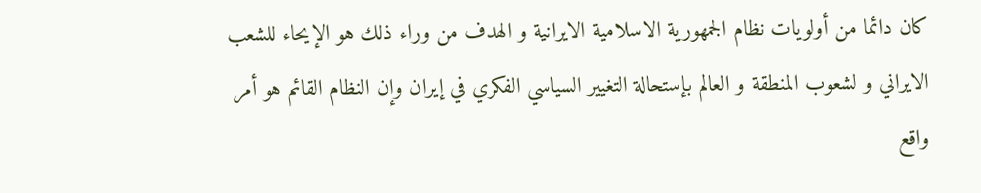کان دائما من أولويات نظام الجمهورية الاسلامية الايرانية و الهدف من وراء ذلك هو الإيحاء للشعب الايراني و لشعوب المنطقة و العالم بإستحالة التغيير السياسي الفکري في إيران وإن النظام القائم هو أمر واقع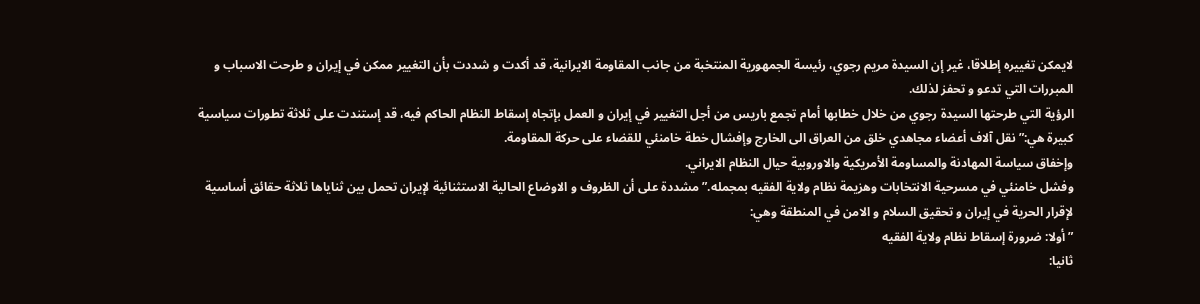لايمکن تغييره إطلاقا، غير إن السيدة مريم رجوي، رئيسة الجمهورية المنتخبة من جانب المقاومة الايرانية، قد أکدت و شددت بأن التغيير ممکن في إيران و طرحت الاسباب و المبررات التي تدعو و تحفز لذلك.
الرؤية التي طرحتها السيدة رجوي من خلال خطابها أمام تجمع باريس من أجل التغيير في إيران و العمل بإتجاه إسقاط النظام الحاکم فيه، قد إستندت على ثلاثة تطورات سياسية کبيرة هي:” نقل آلاف أعضاء مجاهدي خلق من العراق الى الخارج وإفشال خطة خامنئي للقضاء على حركة المقاومة.
وإخفاق سياسة المهادنة والمساومة الأمريكية والاوروبية حيال النظام الايراني.
وفشل خامنئي في مسرحية الانتخابات وهزيمة نظام ولاية الفقيه بمجمله.” مشددة على أن الظروف و الاوضاع الحالية الاستثنائية لإيران تحمل بين ثناياها ثلاثة حقائق أساسية لإقرار الحرية في إيران و تحقيق السلام و الامن في المنطقة وهي:
” أولا: ضرورة إسقاط نظام ولاية الفقيه
ثانيا: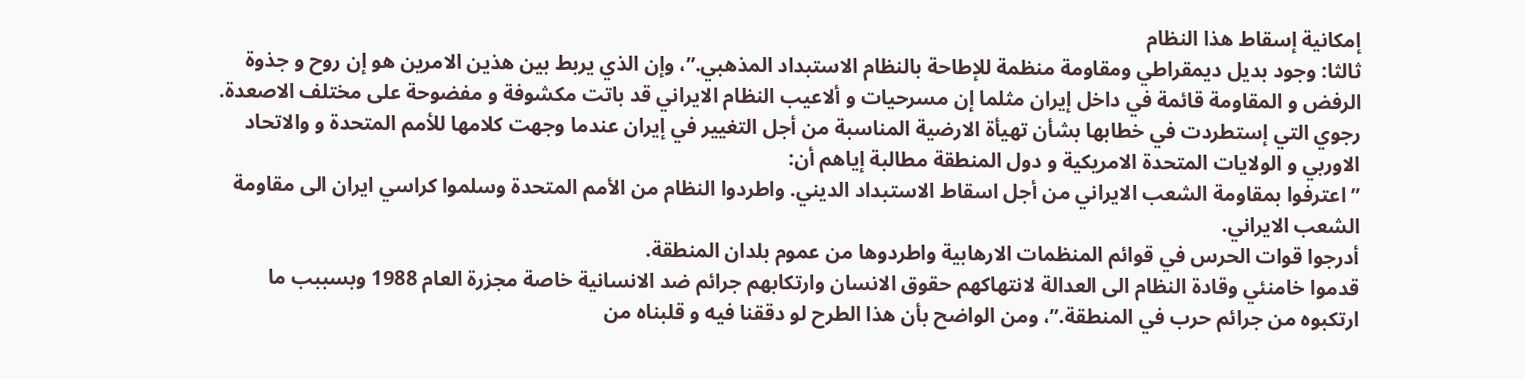إمكانية إسقاط هذا النظام
ثالثا: وجود بديل ديمقراطي ومقاومة منظمة للإطاحة بالنظام الاستبداد المذهبي.”، وإن الذي يربط بين هذين الامرين هو إن روح و جذوة الرفض و المقاومة قائمة في داخل إيران مثلما إن مسرحيات و ألاعيب النظام الايراني قد باتت مکشوفة و مفضوحة على مختلف الاصعدة.
رجوي التي إستطردت في خطابها بشأن تهيأة الارضية المناسبة من أجل التغيير في إيران عندما وجهت کلامها للأمم المتحدة و والاتحاد الاوربي و الولايات المتحدة الامريکية و دول المنطقة مطالبة إياهم أن:
” اعترفوا بمقاومة الشعب الايراني من أجل اسقاط الاستبداد الديني. واطردوا النظام من الأمم المتحدة وسلموا كراسي ايران الى مقاومة الشعب الايراني.
أدرجوا قوات الحرس في قوائم المنظمات الارهابية واطردوها من عموم بلدان المنطقة.
قدموا خامنئي وقادة النظام الى العدالة لانتهاكهم حقوق الانسان وارتكابهم جرائم ضد الانسانية خاصة مجزرة العام 1988 وبسببب ما ارتكبوه من جرائم حرب في المنطقة.”، ومن الواضح بأن هذا الطرح لو دققنا فيه و قلبناه من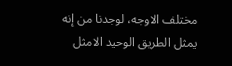مختلف الاوجه، لوجدنا من إنه يمثل الطريق الوحيد الامثل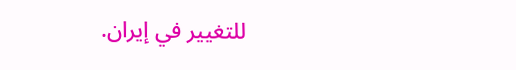للتغيير في إيران.